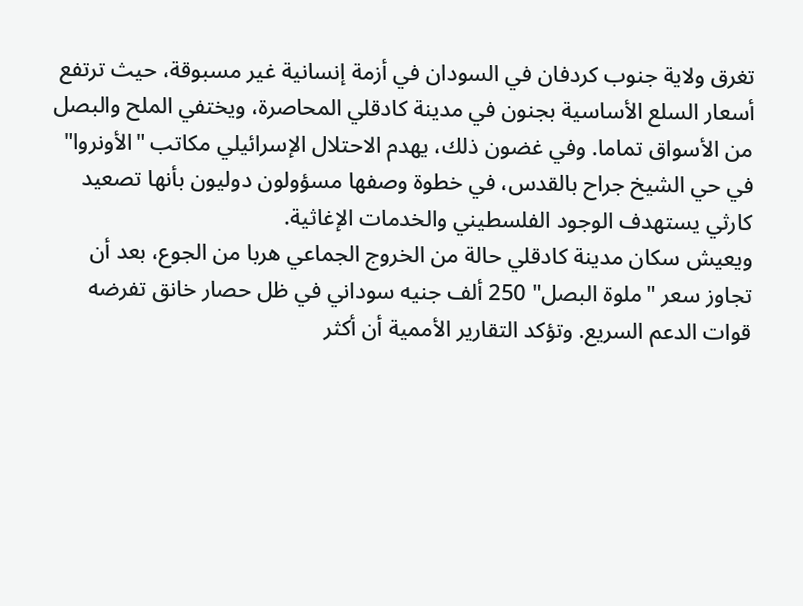تغرق ولاية جنوب كردفان في السودان في أزمة إنسانية غير مسبوقة، حيث ترتفع أسعار السلع الأساسية بجنون في مدينة كادقلي المحاصرة، ويختفي الملح والبصل من الأسواق تماما. وفي غضون ذلك، يهدم الاحتلال الإسرائيلي مكاتب "الأونروا" في حي الشيخ جراح بالقدس، في خطوة وصفها مسؤولون دوليون بأنها تصعيد كارثي يستهدف الوجود الفلسطيني والخدمات الإغاثية.
ويعيش سكان مدينة كادقلي حالة من الخروج الجماعي هربا من الجوع، بعد أن تجاوز سعر "ملوة البصل" 250 ألف جنيه سوداني في ظل حصار خانق تفرضه قوات الدعم السريع. وتؤكد التقارير الأممية أن أكثر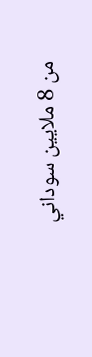من 8 ملايين سوداني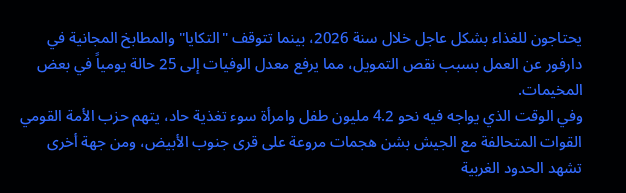يحتاجون للغذاء بشكل عاجل خلال سنة 2026، بينما تتوقف "التكايا" والمطابخ المجانية في دارفور عن العمل بسبب نقص التمويل، مما يرفع معدل الوفيات إلى 25 حالة يومياً في بعض المخيمات.
وفي الوقت الذي يواجه فيه نحو 4.2 مليون طفل وامرأة سوء تغذية حاد، يتهم حزب الأمة القومي القوات المتحالفة مع الجيش بشن هجمات مروعة على قرى جنوب الأبيض، ومن جهة أخرى تشهد الحدود الغربية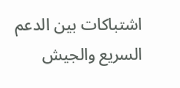اشتباكات بين الدعم السريع والجيش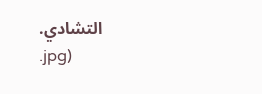التشادي.
.jpg)